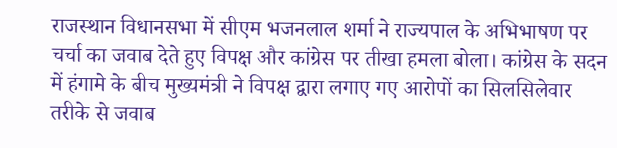राजस्थान विधानसभा में सीएम भजनलाल शर्मा ने राज्यपाल के अभिभाषण पर चर्चा का जवाब देते हुए विपक्ष और कांग्रेस पर तीखा हमला बोला। कांग्रेस के सदन में हंगामे के बीच मुख्यमंत्री ने विपक्ष द्वारा लगाए गए आरोपों का सिलसिलेवार तरीके से जवाब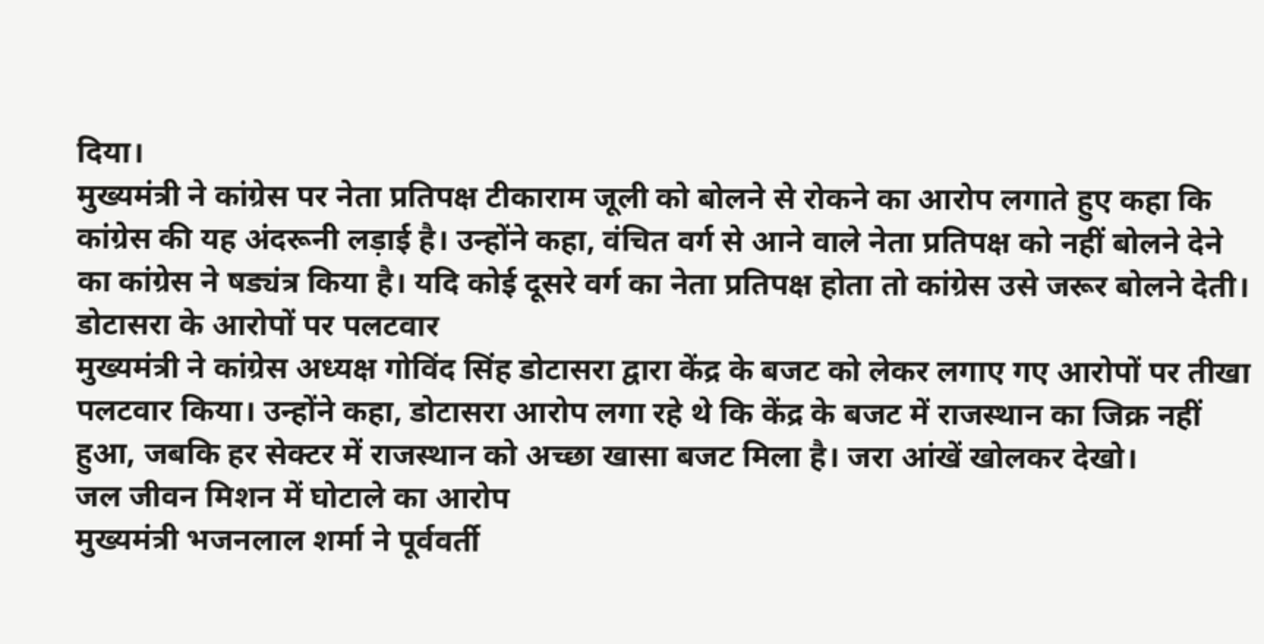दिया।
मुख्यमंत्री ने कांग्रेस पर नेता प्रतिपक्ष टीकाराम जूली को बोलने से रोकने का आरोप लगाते हुए कहा कि कांग्रेस की यह अंदरूनी लड़ाई है। उन्होंने कहा, वंचित वर्ग से आने वाले नेता प्रतिपक्ष को नहीं बोलने देने का कांग्रेस ने षड्यंत्र किया है। यदि कोई दूसरे वर्ग का नेता प्रतिपक्ष होता तो कांग्रेस उसे जरूर बोलने देती।
डोटासरा के आरोपों पर पलटवार
मुख्यमंत्री ने कांग्रेस अध्यक्ष गोविंद सिंह डोटासरा द्वारा केंद्र के बजट को लेकर लगाए गए आरोपों पर तीखा पलटवार किया। उन्होंने कहा, डोटासरा आरोप लगा रहे थे कि केंद्र के बजट में राजस्थान का जिक्र नहीं हुआ, जबकि हर सेक्टर में राजस्थान को अच्छा खासा बजट मिला है। जरा आंखें खोलकर देखो।
जल जीवन मिशन में घोटाले का आरोप
मुख्यमंत्री भजनलाल शर्मा ने पूर्ववर्ती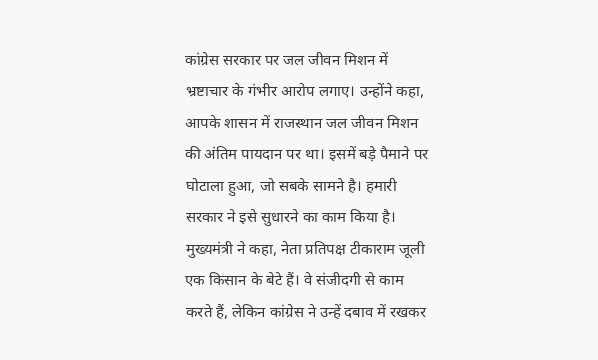कांग्रेस सरकार पर जल जीवन मिशन में भ्रष्टाचार के गंभीर आरोप लगाए। उन्होंने कहा, आपके शासन में राजस्थान जल जीवन मिशन की अंतिम पायदान पर था। इसमें बड़े पैमाने पर घोटाला हुआ, जो सबके सामने है। हमारी सरकार ने इसे सुधारने का काम किया है। मुख्यमंत्री ने कहा, नेता प्रतिपक्ष टीकाराम जूली एक किसान के बेटे हैं। वे संजीदगी से काम करते हैं, लेकिन कांग्रेस ने उन्हें दबाव में रखकर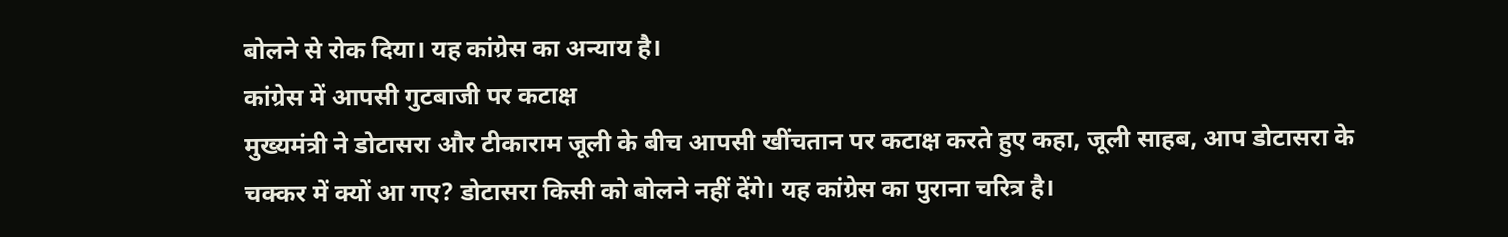बोलने से रोक दिया। यह कांग्रेस का अन्याय है।
कांग्रेस में आपसी गुटबाजी पर कटाक्ष
मुख्यमंत्री ने डोटासरा और टीकाराम जूली के बीच आपसी खींचतान पर कटाक्ष करते हुए कहा, जूली साहब, आप डोटासरा के चक्कर में क्यों आ गए? डोटासरा किसी को बोलने नहीं देंगे। यह कांग्रेस का पुराना चरित्र है।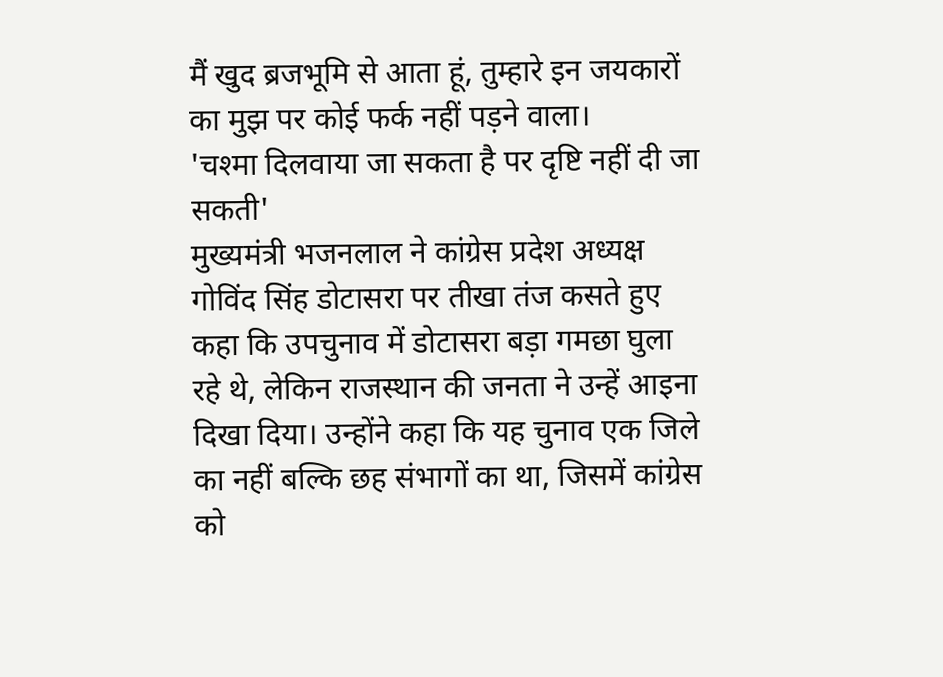मैं खुद ब्रजभूमि से आता हूं, तुम्हारे इन जयकारों का मुझ पर कोई फर्क नहीं पड़ने वाला।
'चश्मा दिलवाया जा सकता है पर दृष्टि नहीं दी जा सकती'
मुख्यमंत्री भजनलाल ने कांग्रेस प्रदेश अध्यक्ष गोविंद सिंह डोटासरा पर तीखा तंज कसते हुए कहा कि उपचुनाव में डोटासरा बड़ा गमछा घुला रहे थे, लेकिन राजस्थान की जनता ने उन्हें आइना दिखा दिया। उन्होंने कहा कि यह चुनाव एक जिले का नहीं बल्कि छह संभागों का था, जिसमें कांग्रेस को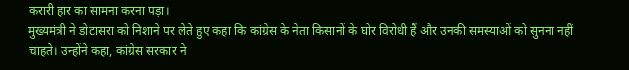करारी हार का सामना करना पड़ा।
मुख्यमंत्री ने डोटासरा को निशाने पर लेते हुए कहा कि कांग्रेस के नेता किसानों के घोर विरोधी हैं और उनकी समस्याओं को सुनना नहीं चाहते। उन्होंने कहा, कांग्रेस सरकार ने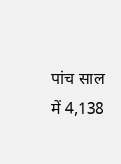पांच साल में 4,138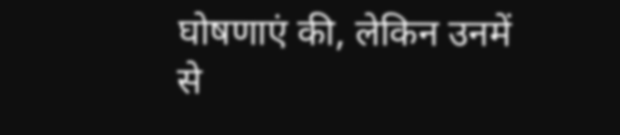घोषणाएं की, लेकिन उनमें से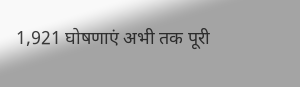1,921 घोषणाएं अभी तक पूरी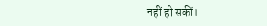नहीं हो सकीं।